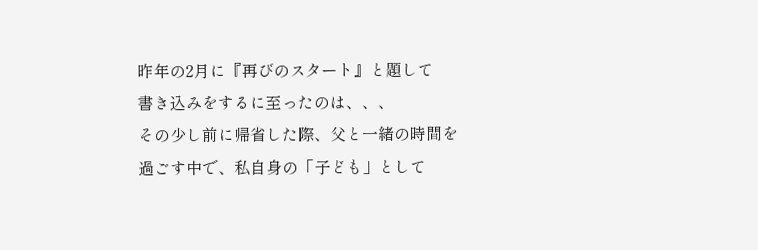昨年の2月に『再びのスタート』と題して
書き込みをするに至ったのは、、、
その少し前に帰省した際、父と一緒の時間を
過ごす中で、私自身の「子ども」として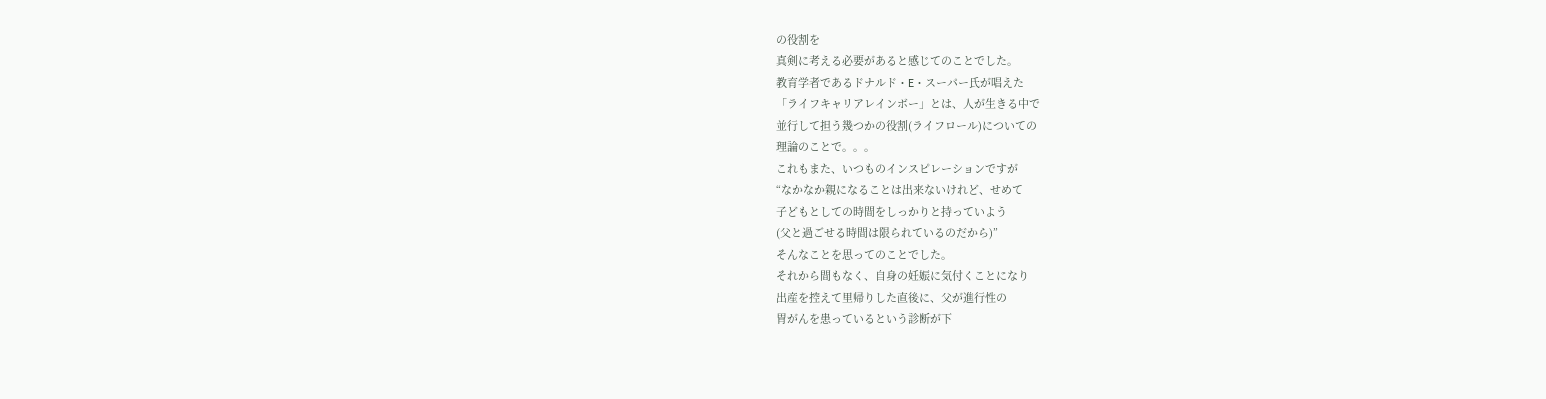の役割を
真剣に考える必要があると感じてのことでした。
教育学者であるドナルド・E・スーパー氏が唱えた
「ライフキャリアレインボー」とは、人が生きる中で
並行して担う幾つかの役割(ライフロール)についての
理論のことで。。。
これもまた、いつものインスピレーションですが
“なかなか親になることは出来ないけれど、せめて
子どもとしての時間をしっかりと持っていよう
(父と過ごせる時間は限られているのだから)”
そんなことを思ってのことでした。
それから間もなく、自身の妊娠に気付くことになり
出産を控えて里帰りした直後に、父が進行性の
胃がんを患っているという診断が下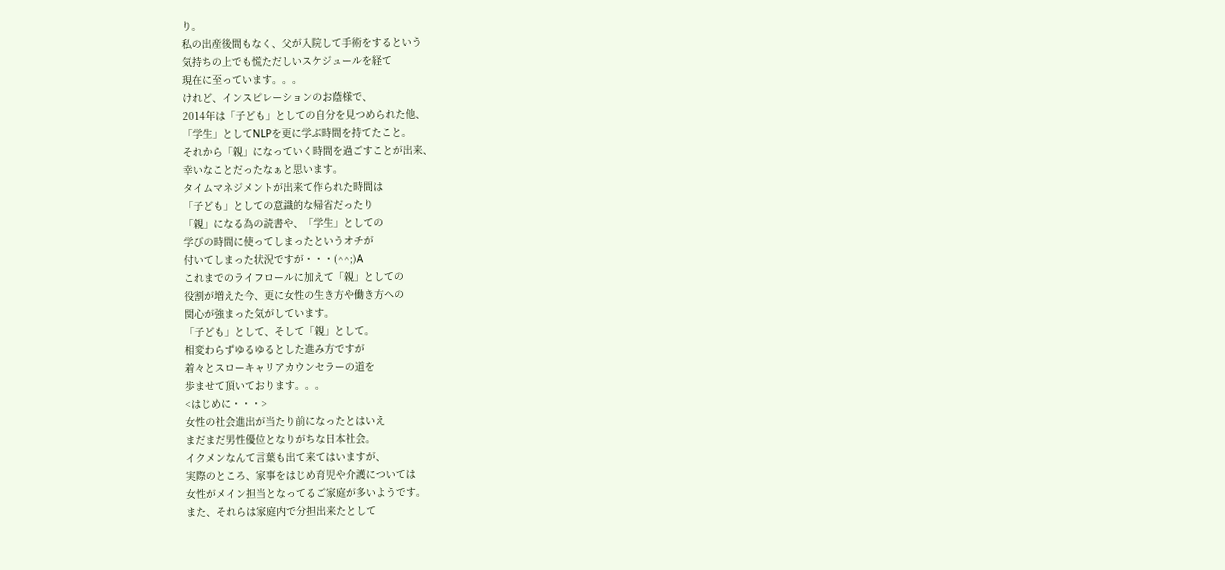り。
私の出産後間もなく、父が入院して手術をするという
気持ちの上でも慌ただしいスケジュールを経て
現在に至っています。。。
けれど、インスピレーションのお蔭様で、
2014年は「子ども」としての自分を見つめられた他、
「学生」としてNLPを更に学ぶ時間を持てたこと。
それから「親」になっていく時間を過ごすことが出来、
幸いなことだったなぁと思います。
タイムマネジメントが出来て作られた時間は
「子ども」としての意識的な帰省だったり
「親」になる為の読書や、「学生」としての
学びの時間に使ってしまったというオチが
付いてしまった状況ですが・・・(^^;)A
これまでのライフロールに加えて「親」としての
役割が増えた今、更に女性の生き方や働き方への
関心が強まった気がしています。
「子ども」として、そして「親」として。
相変わらずゆるゆるとした進み方ですが
着々とスローキャリアカウンセラーの道を
歩ませて頂いております。。。
<はじめに・・・>
女性の社会進出が当たり前になったとはいえ
まだまだ男性優位となりがちな日本社会。
イクメンなんて言葉も出て来てはいますが、
実際のところ、家事をはじめ育児や介護については
女性がメイン担当となってるご家庭が多いようです。
また、それらは家庭内で分担出来たとして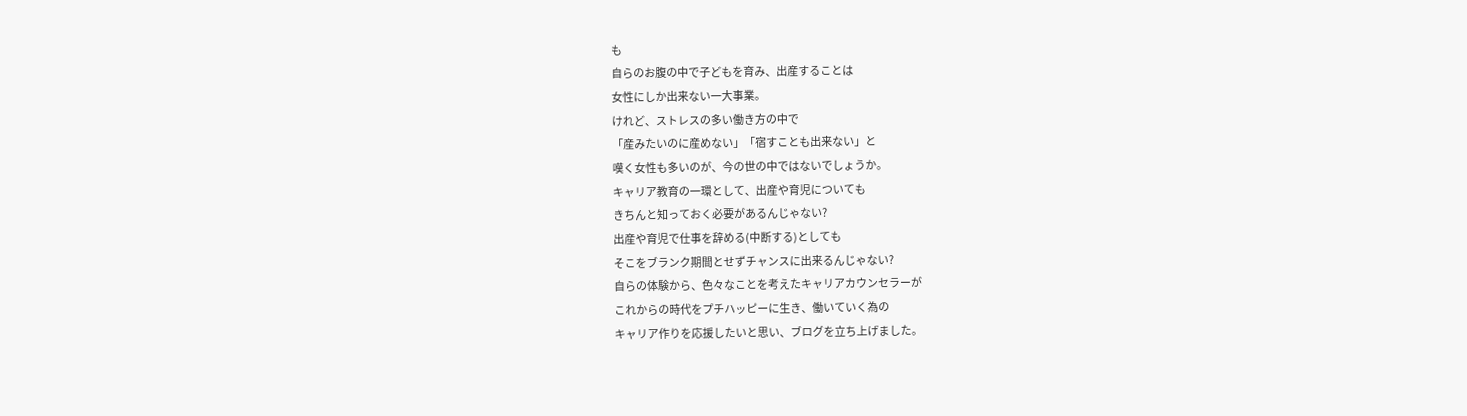も
自らのお腹の中で子どもを育み、出産することは
女性にしか出来ない一大事業。
けれど、ストレスの多い働き方の中で
「産みたいのに産めない」「宿すことも出来ない」と
嘆く女性も多いのが、今の世の中ではないでしょうか。
キャリア教育の一環として、出産や育児についても
きちんと知っておく必要があるんじゃない?
出産や育児で仕事を辞める(中断する)としても
そこをブランク期間とせずチャンスに出来るんじゃない?
自らの体験から、色々なことを考えたキャリアカウンセラーが
これからの時代をプチハッピーに生き、働いていく為の
キャリア作りを応援したいと思い、ブログを立ち上げました。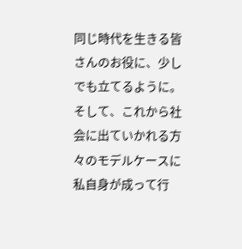同じ時代を生きる皆さんのお役に、少しでも立てるように。
そして、これから社会に出ていかれる方々のモデルケースに
私自身が成って行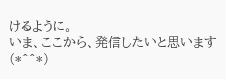けるように。
いま、ここから、発信したいと思います(*^^*)